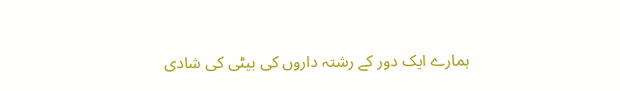ہمارے ایک دور کے رشتہ داروں کی بیٹی کی شادی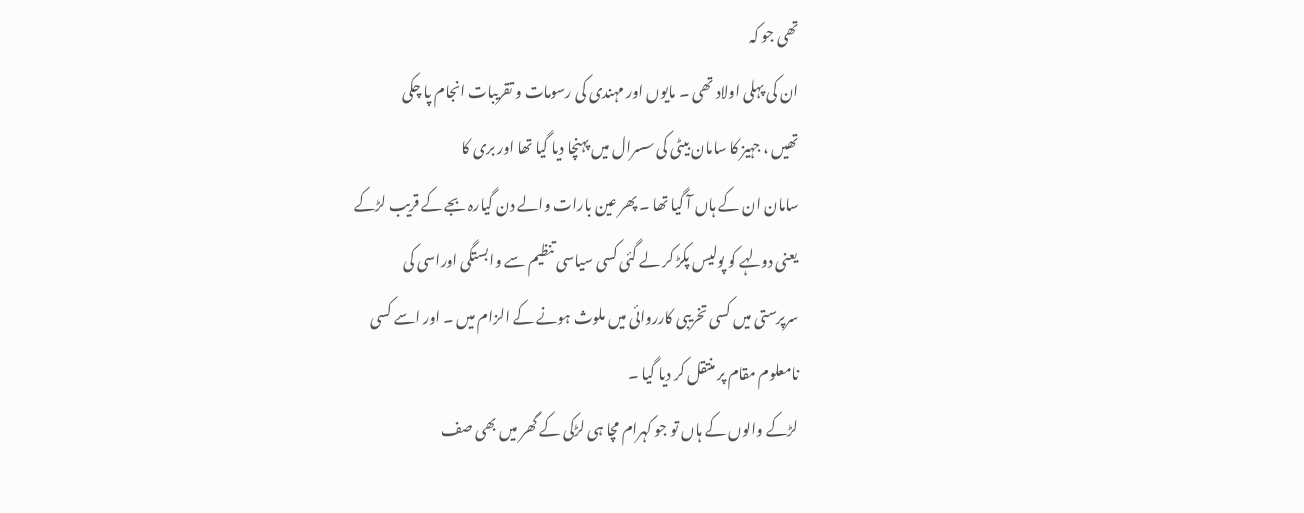تھی جو کہ
ان کی پہلی اولاد تھی ۔ مایوں اور مہندی کی رسومات و تقریبات انجام پا چکی
تھیں ، جہیز کا سامان بیٹی کی سسرال میں پہنچا دیا گیا تھا اور بری کا
سامان ان کے ہاں آ گیا تھا ۔ پھر عین بارات والے دن گیارہ بجے کے قریب لڑکے
یعنی دولہے کو پولیس پکڑ کر لے گئی کسی سیاسی تنظیم سے وابستگی اوراسی کی
سرپرستی میں کسی تخریبی کارروائی میں ملوث ہونے کے الزام میں ۔ اور اسے کسی
نامعلوم مقام پر منتقل کر دیا گیا ۔
لڑکے والوں کے ہاں تو جو کہرام مچا ہی لڑکی کے گھر میں بھی صف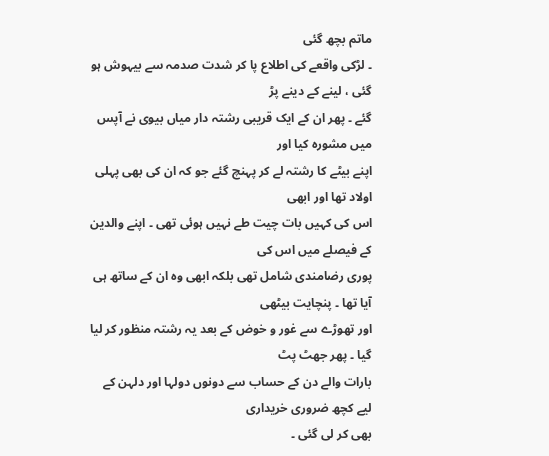ماتم بچھ گئی
۔ لڑکی واقعے کی اطلاع پا کر شدت صدمہ سے بیہوش ہو گئی ، لینے کے دینے پڑ
گئے ۔ پھر ان کے ایک قریبی رشتہ دار میاں بیوی نے آپس میں مشورہ کیا اور
اپنے بیٹے کا رشتہ لے کر پہنچ گئے جو کہ ان کی بھی پہلی اولاد تھا اور ابھی
اس کی کہیں بات چیت طے نہیں ہوئی تھی ۔ اپنے والدین کے فیصلے میں اس کی
پوری رضامندی شامل تھی بلکہ ابھی وہ ان کے ساتھ ہی آیا تھا ۔ پنچایت بیٹھی
اور تھوڑے سے غور و خوض کے بعد یہ رشتہ منظور کر لیا گیا ۔ پھر جھٹ پٹ
بارات والے دن کے حساب سے دونوں دولہا اور دلہن کے لیے کچھ ضروری خریداری
بھی کر لی گئی ۔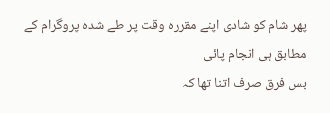پھر شام کو شادی اپنے مقررہ وقت پر طے شدہ پروگرام کے مطابق ہی انجام پائی
بس فرق صرف اتنا تھا کہ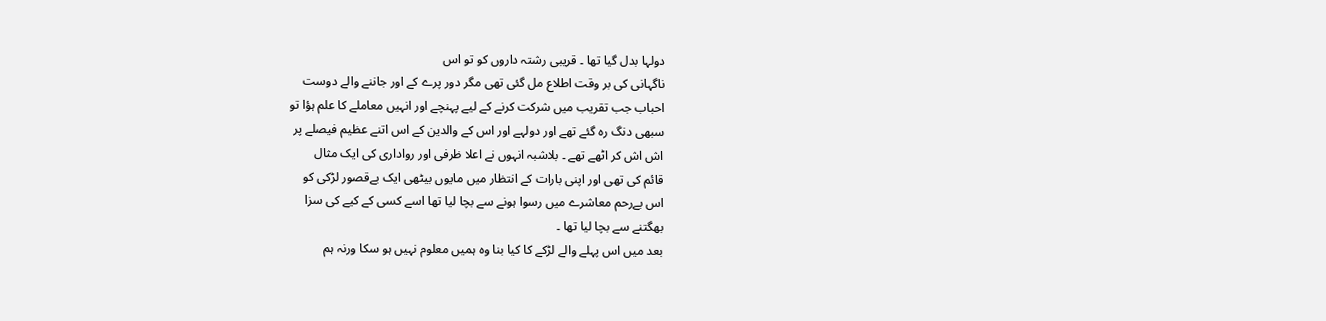دولہا بدل گیا تھا ۔ قریبی رشتہ داروں کو تو اس
ناگہانی کی بر وقت اطلاع مل گئی تھی مگر دور پرے کے اور جاننے والے دوست
احباب جب تقریب میں شرکت کرنے کے لیے پہنچے اور انہیں معاملے کا علم ہؤا تو
سبھی دنگ رہ گئے تھے اور دولہے اور اس کے والدین کے اس اتنے عظیم فیصلے پر
اش اش کر اٹھے تھے ۔ بلاشبہ انہوں نے اعلا ظرفی اور رواداری کی ایک مثال
قائم کی تھی اور اپنی بارات کے انتظار میں مایوں بیٹھی ایک بےقصور لڑکی کو
اس بےرحم معاشرے میں رسوا ہونے سے بچا لیا تھا اسے کسی کے کیے کی سزا
بھگتنے سے بچا لیا تھا ۔
بعد میں اس پہلے والے لڑکے کا کیا بنا وہ ہمیں معلوم نہیں ہو سکا ورنہ ہم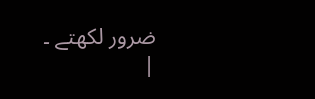ضرور لکھتے ۔
|